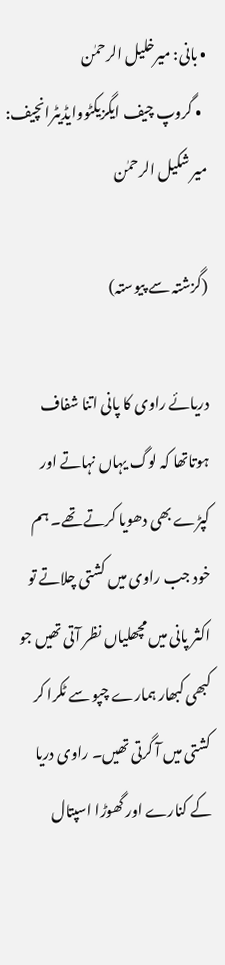• بانی: میرخلیل الرحمٰن
  • گروپ چیف ایگزیکٹووایڈیٹرانچیف: میر شکیل الرحمٰن

(گزشتہ سے پیوستہ)

دریائے راوی کا پانی اتنا شفاف ہوتاتھا کہ لوگ یہاں نہاتے اور کپڑے بھی دھویا کرتے تھے۔ ہم خود جب راوی میں کشتی چلاتے تو اکثر پانی میں مچھلیاں نظر آتی تھیں جو کبھی کبھار ہمارے چپو سے ٹکرا کر کشتی میں آ گرتی تھیں۔ راوی دریا کے کنارے اور گھوڑا اسپتال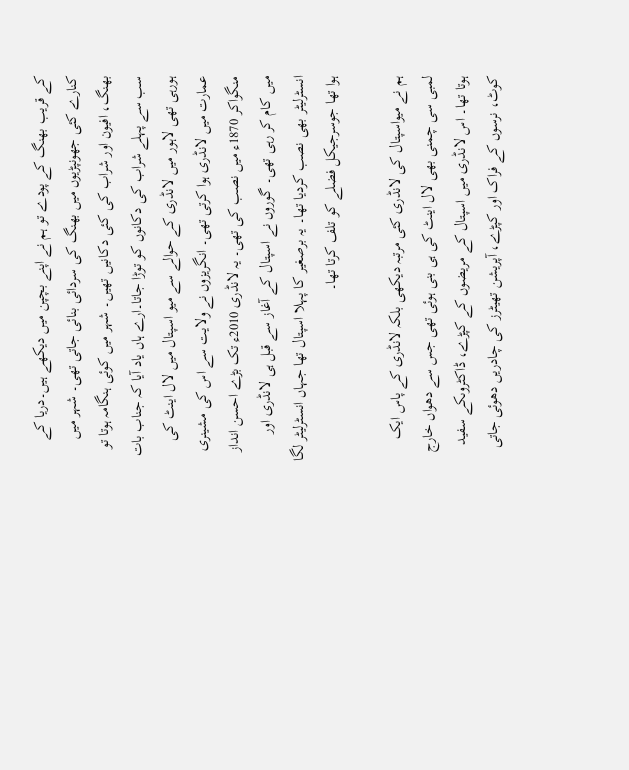کے قریب بھنگ کے پودے تو ہم نے اپنے بچپن میں دیکھے ہیں۔دریا کے کنارے کئی جھونپڑیوں میں بھنگ کی سردائی بنائی جاتی تھی۔ شہر میں بھنگ، افیون اور شراب کی کئی دکانیں تھیں۔ شہر میں کوئی ہنگامہ ہوتا تو سب سے پہلے شراب کی دکانوں کو توڑا جاتا۔ارے ہاں یاد آیا کہ جناب بات ہورہی تھی لاہور میں لانڈری کے حوالے سے میو اسپتال میں لال اینٹ کی عمارت میں لانڈری ہوا کرتی تھی۔ انگریزوں نے ولایت سے اس کی مشینری منگواکر 1870ء میں نصب کی تھی۔ یہ لانڈری 2010ء تک بڑے احسن انداز میں کام کر رہی تھی۔ گوروں نے اسپتال کے آغاز سے قبل ہی لانڈری اور انسٹرلیٹر بھی نصب کردیا تھا۔ یہ برصغیر کا پہلا اسپتال تھا جہاں انسٹرلیٹر لگا ہوا تھا جوسرجیکل فضلے کو تلف کرتا تھا۔

ہم نے میواسپتال کی لانڈری کئی مرتبہ دیکھی بلکہ لانڈری کے پاس ایک لمبی سی چمنی بھی لال اینٹ کی ہی بنی ہوئی تھی جس سے دھواں خارج ہوتا تھا۔ اس لانڈری میں اسپتال کے مریضوں کے کپڑے، ڈاکٹروںکے سفید کوٹ، نرسوں کے فراک اور کپڑے، آپریشن تھیٹرز کی چادریں دھوئی جاتی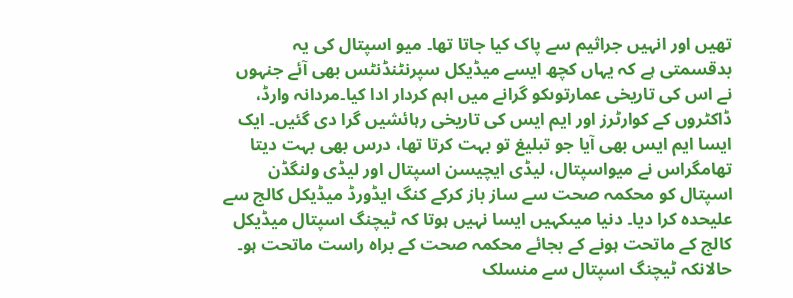تھیں اور انہیں جراثیم سے پاک کیا جاتا تھا۔ میو اسپتال کی یہ بدقسمتی ہے کہ یہاں کچھ ایسے میڈیکل سپرنٹنڈنٹس بھی آئے جنہوں نے اس کی تاریخی عمارتوںکو گرانے میں اہم کردار ادا کیا۔مردانہ وارڈ، ڈاکٹروں کے کوارٹرز اور ایم ایس کی تاریخی رہائشیں گرا دی گئیں۔ ایک ایسا ایم ایس بھی آیا جو تبلیغ تو بہت کرتا تھا، درس بھی بہت دیتا تھامگراس نے میواسپتال، لیڈی ایچیسن اسپتال اور لیڈی ولنگڈن اسپتال کو محکمہ صحت سے ساز باز کرکے کنگ ایڈورڈ میڈیکل کالج سے علیحدہ کرا دیا۔ دنیا میںکہیں ایسا نہیں ہوتا کہ ٹیچنگ اسپتال میڈیکل کالج کے ماتحت ہونے کے بجائے محکمہ صحت کے براہ راست ماتحت ہو۔ حالانکہ ٹیچنگ اسپتال سے منسلک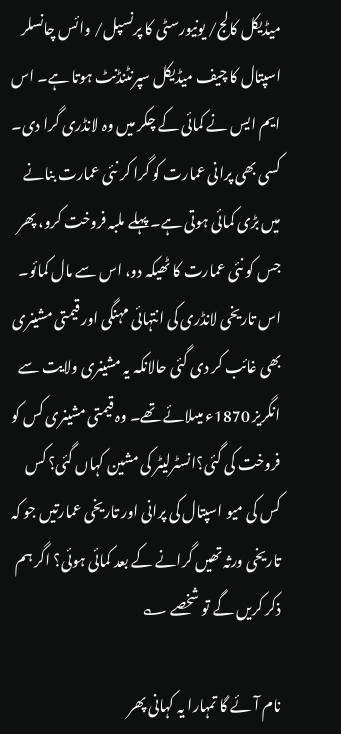میڈیکل کالج/ یونیورسٹی کا پرنسپل/ وائس چانسلر اسپتال کا چیف میڈیکل سپرنٹنڈنٹ ہوتا ہے۔ اس ایم ایس نے کمائی کے چکر میں وہ لانڈری گرا دی۔ کسی بھی پرانی عمارت کو گرا کر نئی عمارت بنانے میں بڑی کمائی ہوتی ہے۔ پہلے ملبہ فروخت کرو، پھر جس کو نئی عمارت کا ٹھیکہ دو، اس سے مال کمائو۔ اس تاریخی لانڈری کی انتہائی مہنگی اور قیمتی مشینری بھی غائب کر دی گئی حالانکہ یہ مشینری ولایت سے انگریز 1870ء میںلائے تھے۔ وہ قیمتی مشینری کس کو فروخت کی گئی؟انسٹرلیٹر کی مشین کہاں گئی؟ کس کس کی میو اسپتال کی پرانی اور تاریخی عمارتیں جو کہ تاریخی ورثہ تھیں گرانے کے بعد کمائی ہوئی؟ اگر ہم ذکر کریں گے تو شخصے ؎

نام آئے گا تمہارا یہ کہانی پھر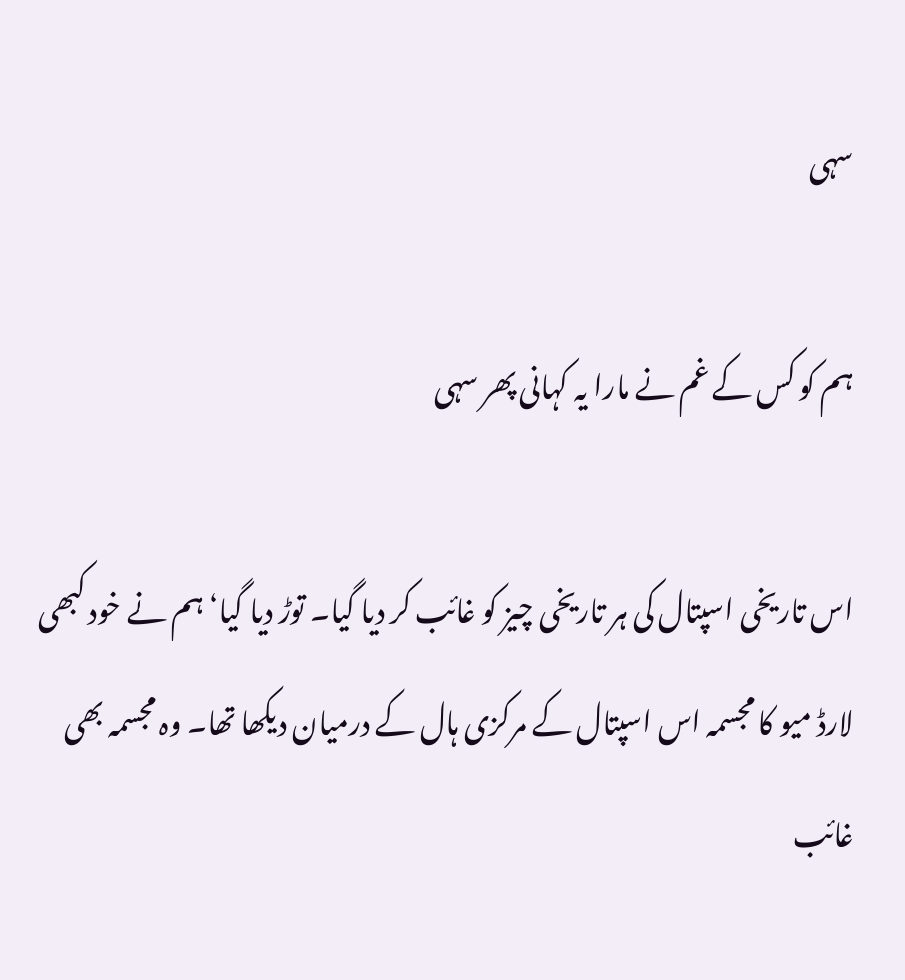سہی

ہم کو کس کے غم نے مارا یہ کہانی پھر سہی

اس تاریخی اسپتال کی ہر تاریخی چیز کو غائب کر دیا گیا۔ توڑ دیا گیا‘ ہم نے خود کبھی لارڈ میو کا مجسمہ اس اسپتال کے مرکزی ہال کے درمیان دیکھا تھا۔ وہ مجسمہ بھی غائب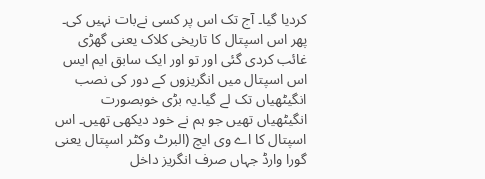کردیا گیا۔ آج تک اس پر کسی نےبات نہیں کی۔ پھر اس اسپتال کا تاریخی کلاک یعنی گھڑی غائب کردی گئی اور تو اور ایک سابق ایم ایس اس اسپتال میں انگریزوں کے دور کی نصب انگیٹھیاں تک لے گیا۔یہ بڑی خوبصورت انگیٹھیاں تھیں جو ہم نے خود دیکھی تھیں۔ اس اسپتال کا اے وی ایچ (البرٹ وکٹر اسپتال یعنی گورا وارڈ جہاں صرف انگریز داخل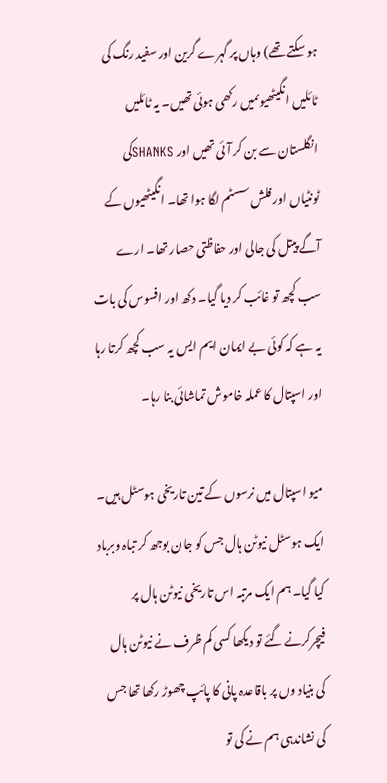ہو سکتے تھے) وہاں پر گہرے گرین اور سفید رنگ کی ٹائلیں انگیٹھیوںمیں رکھی ہوئی تھیں۔ یہ ٹائلیں انگلستان سے بن کر آئی تھیں اور SHANKSکی ٹونٹیاں اور فلش سسٹم لگا ہوا تھا۔ انگیٹھیوں کے آگے پیتل کی جالی اور حفاظتی حصار تھا۔ ارے سب کچھ تو غائب کر دیا گیا۔ دکھ اور افسوس کی بات یہ ہے کہ کوئی بے ایمان ایم ایس یہ سب کچھ کرتا رہا اور اسپتال کا عملہ خاموش تماشائی بنا رہا۔

میو اسپتال میں نرسوں کے تین تاریخی ہوسٹل ہیں۔ ایک ہوسٹل نیوٹن ہال جس کو جان بوجھ کر تباہ وبرباد کیا گیا۔ ہم ایک مرتبہ اس تاریخی نیوٹن ہال پر فیچرکرنے گئے تو دیکھا کسی کم ظرف نے نیوٹن ہال کی بنیاد وں پر باقاعدہ پانی کا پائپ چھوڑ رکھا تھا جس کی نشاندہی ہم نے کی تو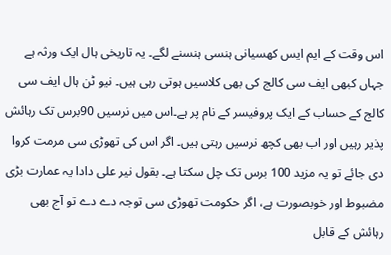اس وقت کے ایم ایس کھسیانی ہنسی ہنسنے لگے۔ یہ تاریخی ہال ایک ورثہ ہے جہاں کبھی ایف سی کالج کی بھی کلاسیں ہوتی رہی ہیں۔ نیو ٹن ہال ایف سی کالج کے حساب کے ایک پروفیسر کے نام پر ہے۔اس میں نرسیں 90برس تک رہائش پذیر رہیں اور اب بھی کچھ نرسیں رہتی ہیں۔ اگر اس کی تھوڑی سی مرمت کروا دی جائے تو یہ مزید 100 برس تک چل سکتا ہے۔ بقول نیر علی دادا یہ عمارت بڑی مضبوط اور خوبصورت ہے، اگر حکومت تھوڑی سی توجہ دے دے تو آج بھی رہائش کے قابل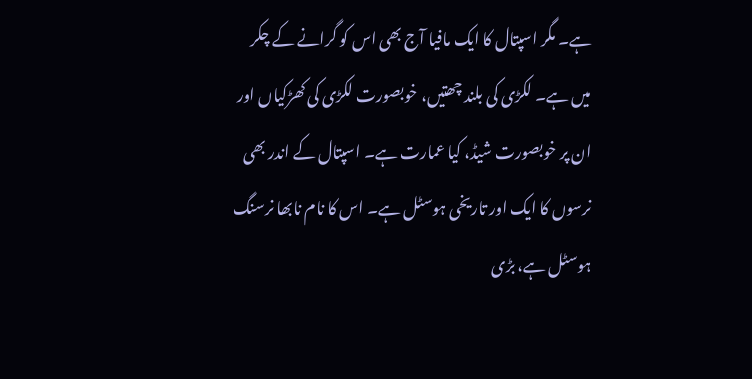ہے۔ مگر اسپتال کا ایک مافیا آج بھی اس کو گرانے کے چکر میں ہے۔ لکڑی کی بلند چھتیں، خوبصورت لکڑی کی کھڑکیاں اور ان پر خوبصورت شیڈ، کیا عمارت ہے۔ اسپتال کے اندر بھی نرسوں کا ایک اور تاریخی ہوسٹل ہے۔ اس کا نام نابھا نرسنگ ہوسٹل ہے، بڑی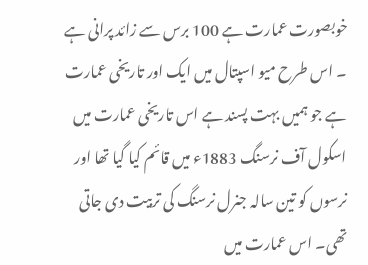خوبصورت عمارت ہے 100 برس سے زائد پرانی ہے ۔ اس طرح میو اسپتال میں ایک اور تاریخی عمارت ہے جو ہمیں بہت پسند ہے اس تاریخی عمارت میں اسکول آف نرسنگ 1883ء میں قائم کیا گیا تھا اور نرسوں کو تین سالہ جنرل نرسنگ کی تربیت دی جاتی تھی۔ اس عمارت میں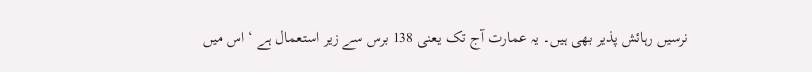نرسیں رہائش پذیر بھی ہیں۔ یہ عمارت آج تک یعنی 138 برس سے زیر استعمال ہے ‘ اس میں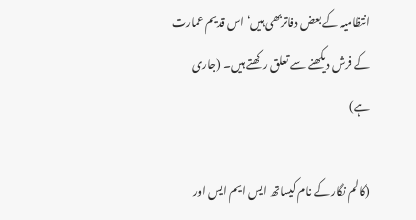انتظامیہ کے بعض دفاتربھی ہیں‘ اس قدیم عمارت کے فرش دیکھنے سے تعلق رکھتے ہیں۔ (جاری ہے)

(کالم نگار کے نام کیساتھ ایس ایم ایس اور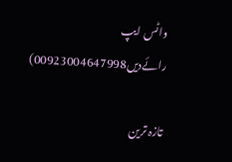واٹس ایپ رائےدیں00923004647998)

تازہ ترین